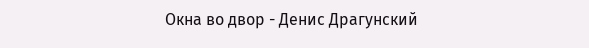Окна во двор - Денис Драгунский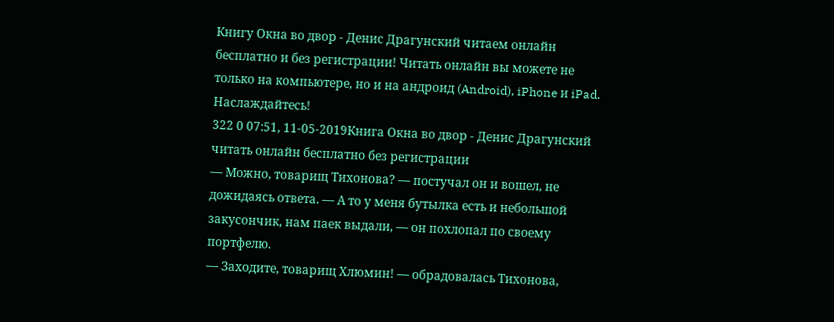Книгу Окна во двор - Денис Драгунский читаем онлайн бесплатно и без регистрации! Читать онлайн вы можете не только на компьютере, но и на андроид (Android), iPhone и iPad. Наслаждайтесь!
322 0 07:51, 11-05-2019Книга Окна во двор - Денис Драгунский читать онлайн бесплатно без регистрации
— Можно, товарищ Тихонова? — постучал он и вошел, не дожидаясь ответа. — А то у меня бутылка есть и небольшой закусончик, нам паек выдали, — он похлопал по своему портфелю.
— Заходите, товарищ Хлюмин! — обрадовалась Тихонова,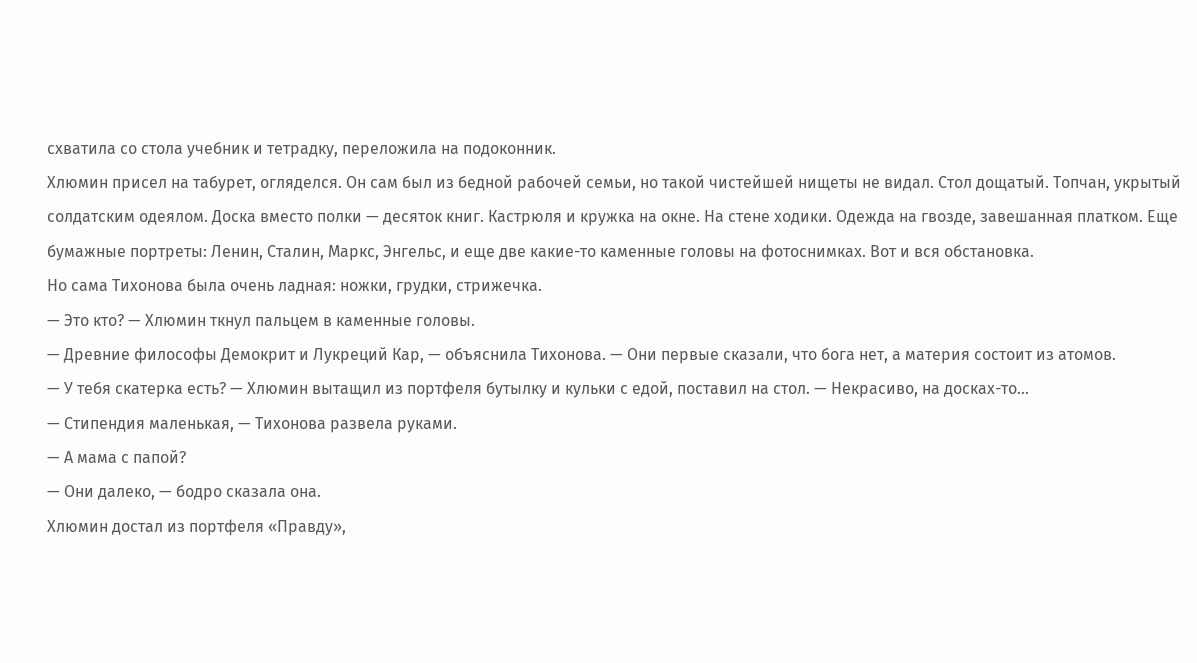схватила со стола учебник и тетрадку, переложила на подоконник.
Хлюмин присел на табурет, огляделся. Он сам был из бедной рабочей семьи, но такой чистейшей нищеты не видал. Стол дощатый. Топчан, укрытый солдатским одеялом. Доска вместо полки — десяток книг. Кастрюля и кружка на окне. На стене ходики. Одежда на гвозде, завешанная платком. Еще бумажные портреты: Ленин, Сталин, Маркс, Энгельс, и еще две какие-то каменные головы на фотоснимках. Вот и вся обстановка.
Но сама Тихонова была очень ладная: ножки, грудки, стрижечка.
— Это кто? — Хлюмин ткнул пальцем в каменные головы.
— Древние философы Демокрит и Лукреций Кар, — объяснила Тихонова. — Они первые сказали, что бога нет, а материя состоит из атомов.
— У тебя скатерка есть? — Хлюмин вытащил из портфеля бутылку и кульки с едой, поставил на стол. — Некрасиво, на досках-то…
— Стипендия маленькая, — Тихонова развела руками.
— А мама с папой?
— Они далеко, — бодро сказала она.
Хлюмин достал из портфеля «Правду»,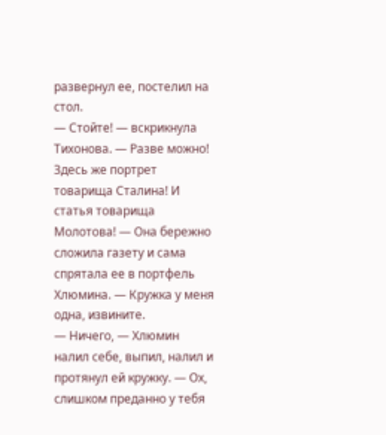развернул ее, постелил на стол.
— Стойте! — вскрикнула Тихонова. — Разве можно! Здесь же портрет товарища Сталина! И статья товарища Молотова! — Она бережно сложила газету и сама спрятала ее в портфель Хлюмина. — Кружка у меня одна, извините.
— Ничего, — Хлюмин налил себе, выпил, налил и протянул ей кружку. — Ох, слишком преданно у тебя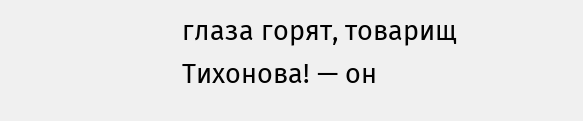глаза горят, товарищ Тихонова! — он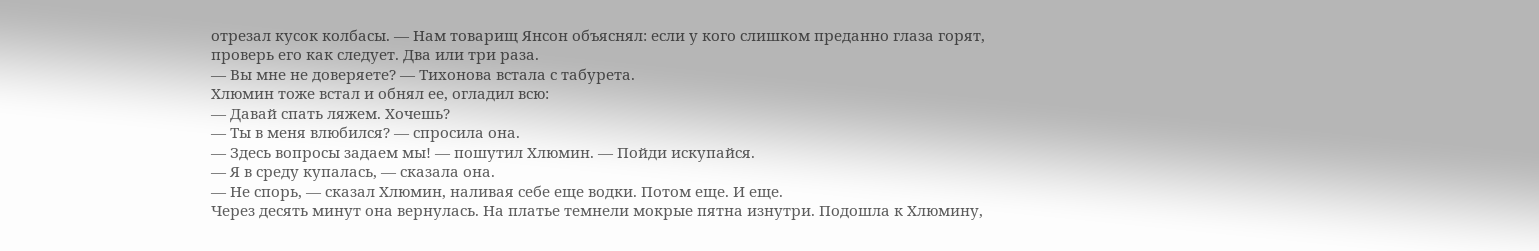отрезал кусок колбасы. — Нам товарищ Янсон объяснял: если у кого слишком преданно глаза горят, проверь его как следует. Два или три раза.
— Вы мне не доверяете? — Тихонова встала с табурета.
Хлюмин тоже встал и обнял ее, огладил всю:
— Давай спать ляжем. Хочешь?
— Ты в меня влюбился? — спросила она.
— Здесь вопросы задаем мы! — пошутил Хлюмин. — Пойди искупайся.
— Я в среду купалась, — сказала она.
— Не спорь, — сказал Хлюмин, наливая себе еще водки. Потом еще. И еще.
Через десять минут она вернулась. На платье темнели мокрые пятна изнутри. Подошла к Хлюмину,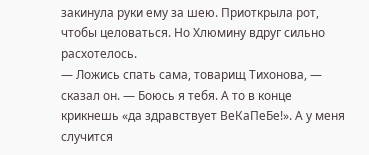закинула руки ему за шею. Приоткрыла рот, чтобы целоваться. Но Хлюмину вдруг сильно расхотелось.
— Ложись спать сама, товарищ Тихонова, — сказал он. — Боюсь я тебя. А то в конце крикнешь «да здравствует ВеКаПеБе!». А у меня случится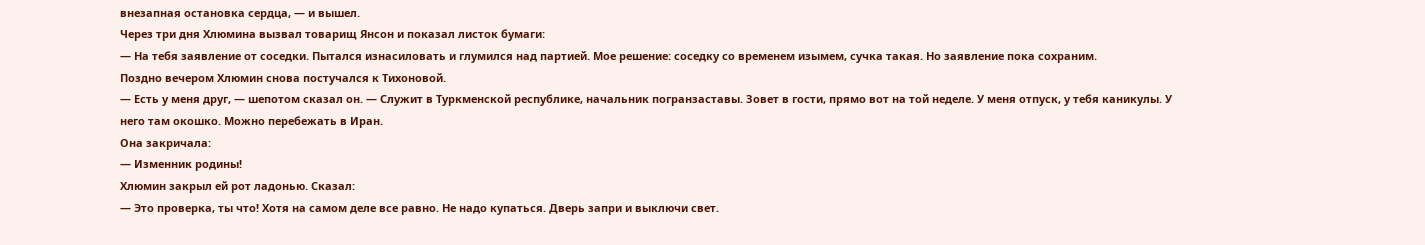внезапная остановка сердца, — и вышел.
Через три дня Хлюмина вызвал товарищ Янсон и показал листок бумаги:
— На тебя заявление от соседки. Пытался изнасиловать и глумился над партией. Мое решение: соседку со временем изымем, сучка такая. Но заявление пока сохраним.
Поздно вечером Хлюмин снова постучался к Тихоновой.
— Есть у меня друг, — шепотом сказал он. — Служит в Туркменской республике, начальник погранзаставы. Зовет в гости, прямо вот на той неделе. У меня отпуск, у тебя каникулы. У него там окошко. Можно перебежать в Иран.
Она закричала:
— Изменник родины!
Хлюмин закрыл ей рот ладонью. Сказал:
— Это проверка, ты что! Хотя на самом деле все равно. Не надо купаться. Дверь запри и выключи свет.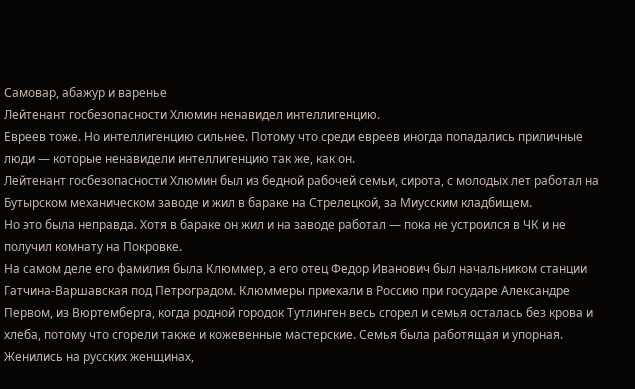Самовар, абажур и варенье
Лейтенант госбезопасности Хлюмин ненавидел интеллигенцию.
Евреев тоже. Но интеллигенцию сильнее. Потому что среди евреев иногда попадались приличные люди — которые ненавидели интеллигенцию так же, как он.
Лейтенант госбезопасности Хлюмин был из бедной рабочей семьи, сирота, с молодых лет работал на Бутырском механическом заводе и жил в бараке на Стрелецкой, за Миусским кладбищем.
Но это была неправда. Хотя в бараке он жил и на заводе работал — пока не устроился в ЧК и не получил комнату на Покровке.
На самом деле его фамилия была Клюммер, а его отец Федор Иванович был начальником станции Гатчина-Варшавская под Петроградом. Клюммеры приехали в Россию при государе Александре Первом, из Вюртемберга, когда родной городок Тутлинген весь сгорел и семья осталась без крова и хлеба, потому что сгорели также и кожевенные мастерские. Семья была работящая и упорная. Женились на русских женщинах,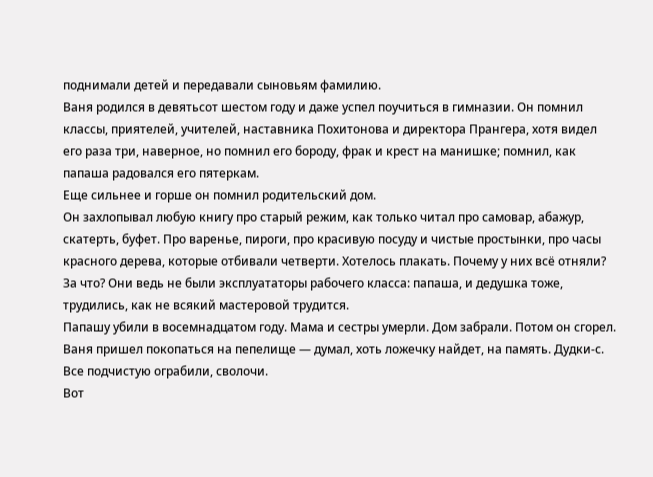поднимали детей и передавали сыновьям фамилию.
Ваня родился в девятьсот шестом году и даже успел поучиться в гимназии. Он помнил классы, приятелей, учителей, наставника Похитонова и директора Прангера, хотя видел его раза три, наверное, но помнил его бороду, фрак и крест на манишке; помнил, как папаша радовался его пятеркам.
Еще сильнее и горше он помнил родительский дом.
Он захлопывал любую книгу про старый режим, как только читал про самовар, абажур, скатерть, буфет. Про варенье, пироги, про красивую посуду и чистые простынки, про часы красного дерева, которые отбивали четверти. Хотелось плакать. Почему у них всё отняли? За что? Они ведь не были эксплуататоры рабочего класса: папаша, и дедушка тоже, трудились, как не всякий мастеровой трудится.
Папашу убили в восемнадцатом году. Мама и сестры умерли. Дом забрали. Потом он сгорел. Ваня пришел покопаться на пепелище — думал, хоть ложечку найдет, на память. Дудки-с. Все подчистую ограбили, сволочи.
Вот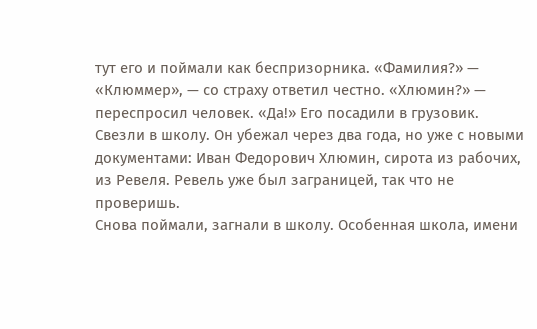тут его и поймали как беспризорника. «Фамилия?» — «Клюммер», — со страху ответил честно. «Хлюмин?» — переспросил человек. «Да!» Его посадили в грузовик. Свезли в школу. Он убежал через два года, но уже с новыми документами: Иван Федорович Хлюмин, сирота из рабочих, из Ревеля. Ревель уже был заграницей, так что не проверишь.
Снова поймали, загнали в школу. Особенная школа, имени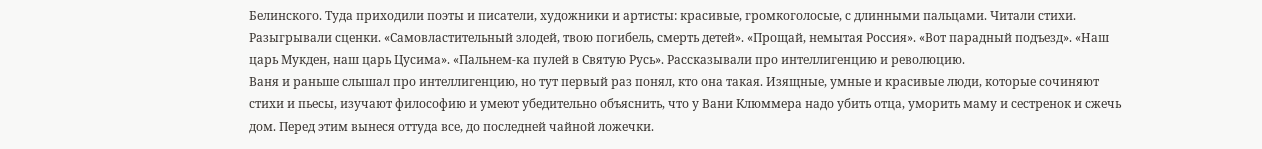Белинского. Туда приходили поэты и писатели, художники и артисты: красивые, громкоголосые, с длинными пальцами. Читали стихи. Разыгрывали сценки. «Самовластительный злодей, твою погибель, смерть детей». «Прощай, немытая Россия». «Вот парадный подъезд». «Наш царь Мукден, наш царь Цусима». «Пальнем-ка пулей в Святую Русь». Рассказывали про интеллигенцию и революцию.
Ваня и раньше слышал про интеллигенцию, но тут первый раз понял, кто она такая. Изящные, умные и красивые люди, которые сочиняют стихи и пьесы, изучают философию и умеют убедительно объяснить, что у Вани Клюммера надо убить отца, уморить маму и сестренок и сжечь дом. Перед этим вынеся оттуда все, до последней чайной ложечки.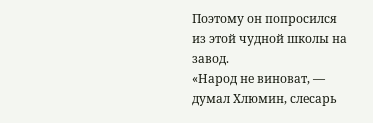Поэтому он попросился из этой чудной школы на завод.
«Народ не виноват, — думал Хлюмин, слесарь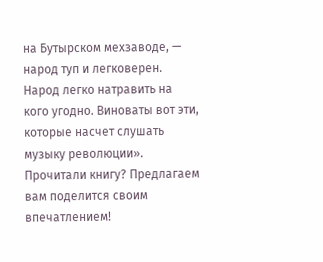на Бутырском мехзаводе, — народ туп и легковерен. Народ легко натравить на кого угодно. Виноваты вот эти, которые насчет слушать музыку революции».
Прочитали книгу? Предлагаем вам поделится своим впечатлением!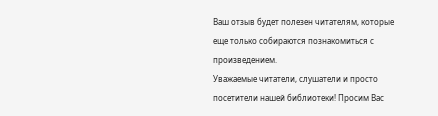Ваш отзыв будет полезен читателям, которые еще только собираются познакомиться с произведением.
Уважаемые читатели, слушатели и просто посетители нашей библиотеки! Просим Вас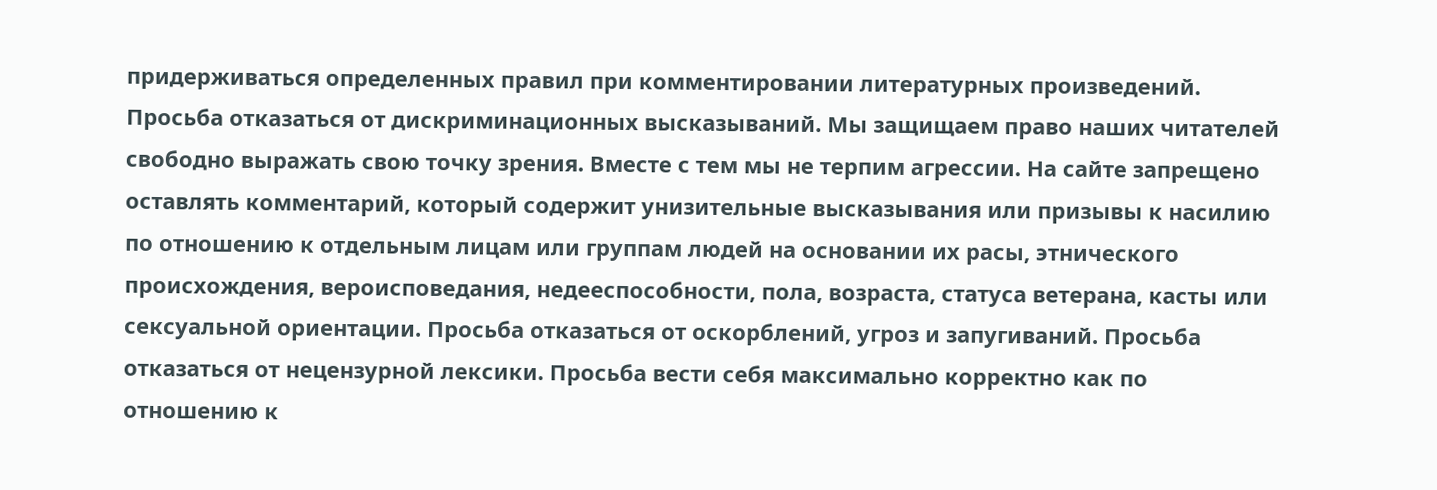придерживаться определенных правил при комментировании литературных произведений.
Просьба отказаться от дискриминационных высказываний. Мы защищаем право наших читателей свободно выражать свою точку зрения. Вместе с тем мы не терпим агрессии. На сайте запрещено оставлять комментарий, который содержит унизительные высказывания или призывы к насилию по отношению к отдельным лицам или группам людей на основании их расы, этнического происхождения, вероисповедания, недееспособности, пола, возраста, статуса ветерана, касты или сексуальной ориентации. Просьба отказаться от оскорблений, угроз и запугиваний. Просьба отказаться от нецензурной лексики. Просьба вести себя максимально корректно как по отношению к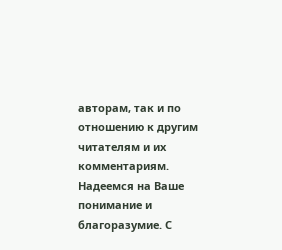авторам, так и по отношению к другим читателям и их комментариям.
Надеемся на Ваше понимание и благоразумие. С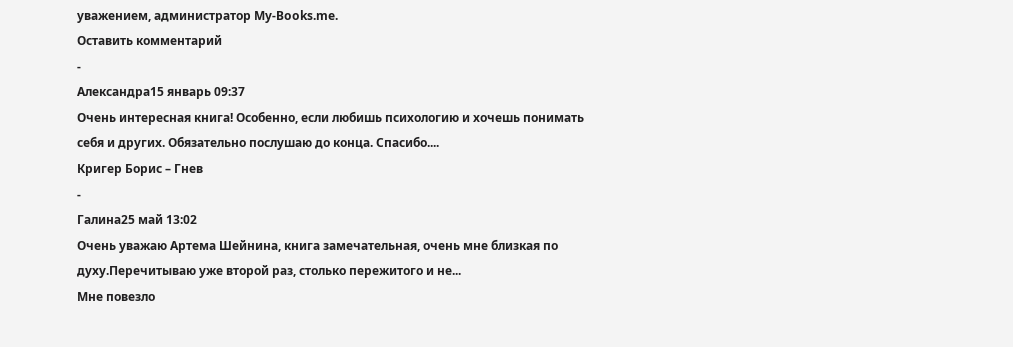уважением, администратор My-Books.me.
Оставить комментарий
-
Александра15 январь 09:37
Очень интересная книга! Особенно, если любишь психологию и хочешь понимать себя и других. Обязательно послушаю до конца. Спасибо....
Кригер Борис – Гнев
-
Галина25 май 13:02
Очень уважаю Артема Шейнина, книга замечательная, очень мне близкая по духу.Перечитываю уже второй раз, столько пережитого и не...
Мне повезло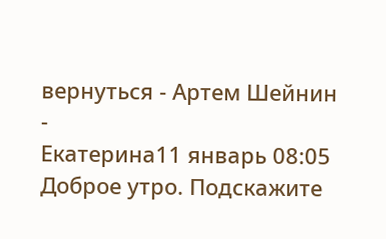вернуться - Артем Шейнин
-
Екатерина11 январь 08:05
Доброе утро. Подскажите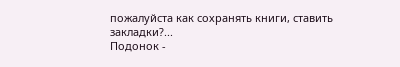пожалуйста как сохранять книги, ставить закладки?...
Подонок -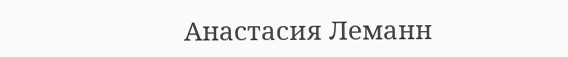Анастасия Леманн